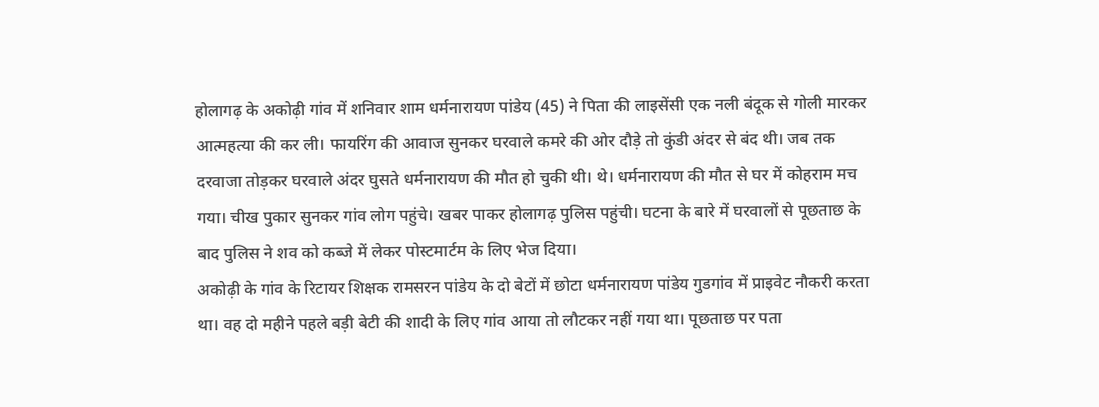होलागढ़ के अकोढ़ी गांव में शनिवार शाम धर्मनारायण पांडेय (45) ने पिता की लाइसेंसी एक नली बंदूक से गोली मारकर आत्महत्या की कर ली। फायरिंग की आवाज सुनकर घरवाले कमरे की ओर दौड़े तो कुंडी अंदर से बंद थी। जब तक दरवाजा तोड़कर घरवाले अंदर घुसते धर्मनारायण की मौत हो चुकी थी। थे। धर्मनारायण की मौत से घर में कोहराम मच गया। चीख पुकार सुनकर गांव लोग पहुंचे। खबर पाकर होलागढ़ पुलिस पहुंची। घटना के बारे में घरवालों से पूछताछ के बाद पुलिस ने शव को कब्जे में लेकर पोस्टमार्टम के लिए भेज दिया।
अकोढ़ी के गांव के रिटायर शिक्षक रामसरन पांडेय के दो बेटों में छोटा धर्मनारायण पांडेय गुडगांव में प्राइवेट नौकरी करता था। वह दो महीने पहले बड़ी बेटी की शादी के लिए गांव आया तो लौटकर नहीं गया था। पूछताछ पर पता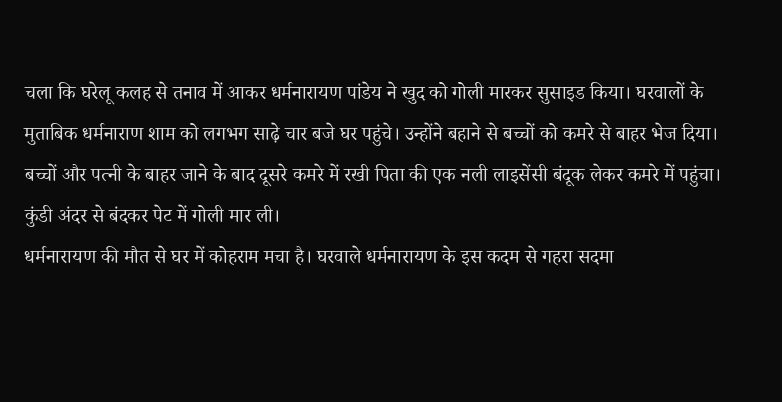चला कि घरेलू कलह से तनाव में आकर धर्मनारायण पांडेय ने खुद को गोली मारकर सुसाइड किया। घरवालों के मुताबिक धर्मनाराण शाम को लगभग साढ़े चार बजे घर पहुंचे। उन्होंने बहाने से बच्चों को कमरे से बाहर भेज दिया। बच्चों और पत्नी के बाहर जाने के बाद दूसरे कमरे में रखी पिता की एक नली लाइसेंसी बंदूक लेकर कमरे में पहुंचा। कुंडी अंदर से बंदकर पेट में गोली मार ली।
धर्मनारायण की मौत से घर में कोहराम मचा है। घरवाले धर्मनारायण के इस कदम से गहरा सदमा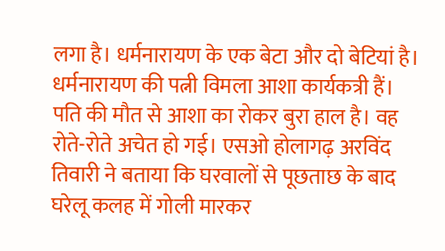लगा है। धर्मनारायण के एक बेटा और दो बेटियां है। धर्मनारायण की पत्नी विमला आशा कार्यकत्री हैं। पति की मौत से आशा का रोकर बुरा हाल है। वह रोते-रोते अचेत हो गई। एसओ होलागढ़ अरविंद तिवारी ने बताया कि घरवालों से पूछताछ के बाद घरेलू कलह में गोली मारकर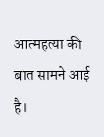आत्महत्या की बात सामने आई है।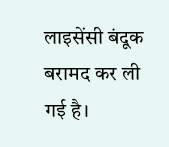लाइसेंसी बंदूक बरामद कर ली गई है।